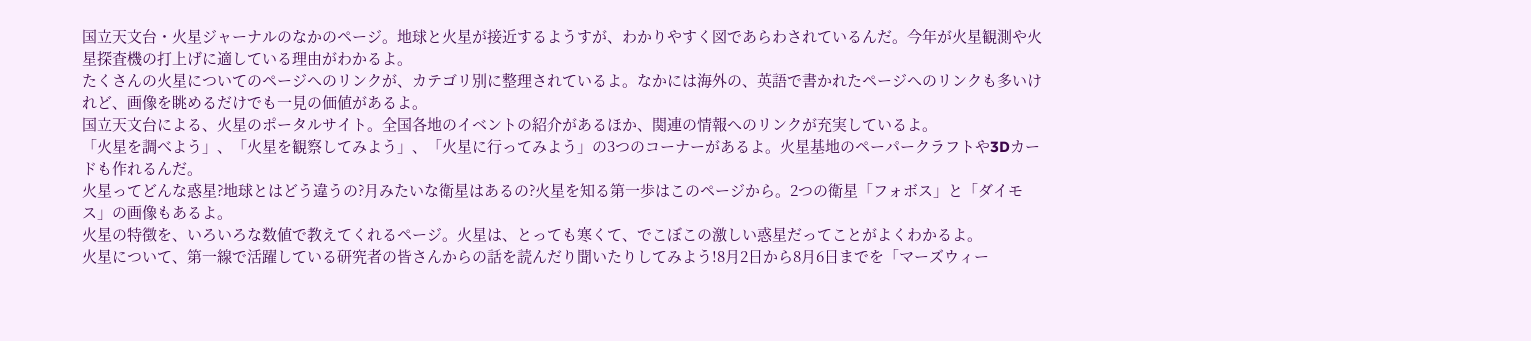国立天文台・火星ジャーナルのなかのページ。地球と火星が接近するようすが、わかりやすく図であらわされているんだ。今年が火星観測や火星探査機の打上げに適している理由がわかるよ。
たくさんの火星についてのページへのリンクが、カテゴリ別に整理されているよ。なかには海外の、英語で書かれたページへのリンクも多いけれど、画像を眺めるだけでも一見の価値があるよ。
国立天文台による、火星のポータルサイト。全国各地のイベントの紹介があるほか、関連の情報へのリンクが充実しているよ。
「火星を調べよう」、「火星を観察してみよう」、「火星に行ってみよう」の3つのコーナーがあるよ。火星基地のペーパークラフトや3Dカードも作れるんだ。
火星ってどんな惑星?地球とはどう違うの?月みたいな衛星はあるの?火星を知る第一歩はこのページから。2つの衛星「フォボス」と「ダイモス」の画像もあるよ。
火星の特徴を、いろいろな数値で教えてくれるページ。火星は、とっても寒くて、でこぼこの激しい惑星だってことがよくわかるよ。
火星について、第一線で活躍している研究者の皆さんからの話を読んだり聞いたりしてみよう!8月2日から8月6日までを「マーズウィー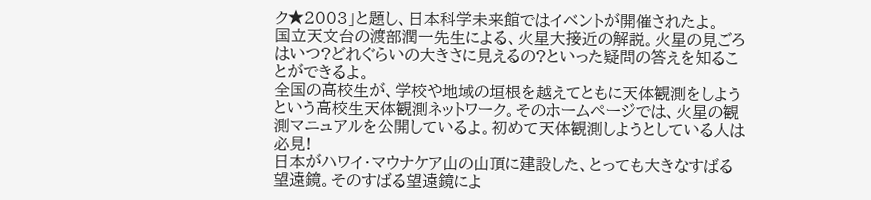ク★2003」と題し、日本科学未来館ではイベントが開催されたよ。
国立天文台の渡部潤一先生による、火星大接近の解説。火星の見ごろはいつ?どれぐらいの大きさに見えるの?といった疑問の答えを知ることができるよ。
全国の高校生が、学校や地域の垣根を越えてともに天体観測をしようという高校生天体観測ネットワーク。そのホームページでは、火星の観測マニュアルを公開しているよ。初めて天体観測しようとしている人は必見!
日本がハワイ・マウナケア山の山頂に建設した、とっても大きなすばる望遠鏡。そのすばる望遠鏡によ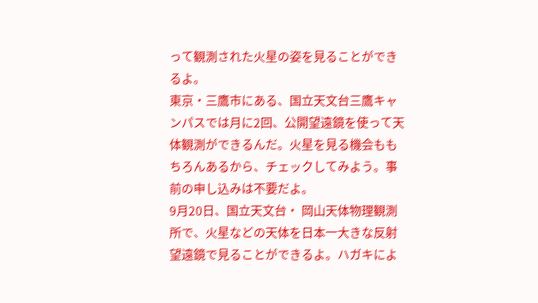って観測された火星の姿を見ることができるよ。
東京・三鷹市にある、国立天文台三鷹キャンパスでは月に2回、公開望遠鏡を使って天体観測ができるんだ。火星を見る機会ももちろんあるから、チェックしてみよう。事前の申し込みは不要だよ。
9月20日、国立天文台・ 岡山天体物理観測所で、火星などの天体を日本一大きな反射望遠鏡で見ることができるよ。ハガキによ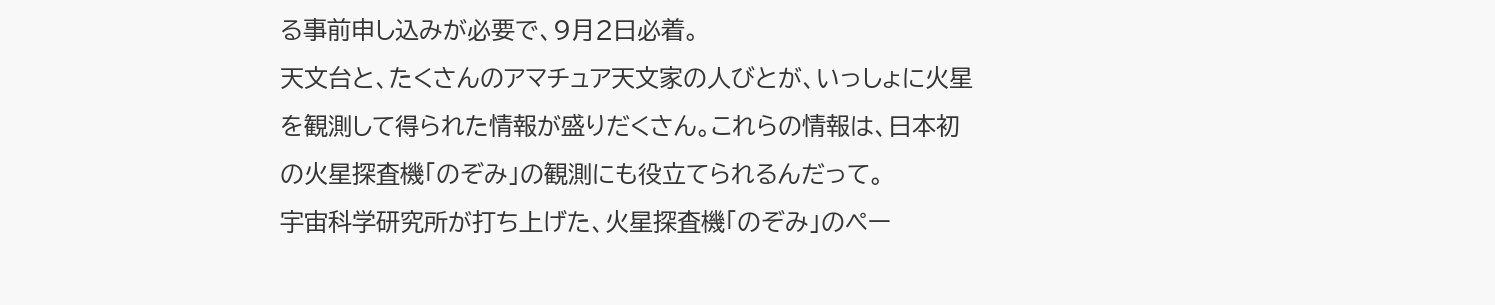る事前申し込みが必要で、9月2日必着。
天文台と、たくさんのアマチュア天文家の人びとが、いっしょに火星を観測して得られた情報が盛りだくさん。これらの情報は、日本初の火星探査機「のぞみ」の観測にも役立てられるんだって。
宇宙科学研究所が打ち上げた、火星探査機「のぞみ」のペー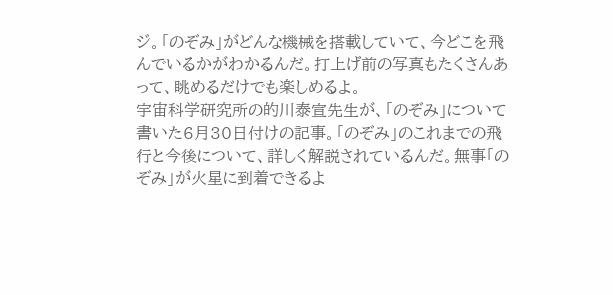ジ。「のぞみ」がどんな機械を搭載していて、今どこを飛んでいるかがわかるんだ。打上げ前の写真もたくさんあって、眺めるだけでも楽しめるよ。
宇宙科学研究所の的川泰宣先生が、「のぞみ」について書いた6月30日付けの記事。「のぞみ」のこれまでの飛行と今後について、詳しく解説されているんだ。無事「のぞみ」が火星に到着できるよ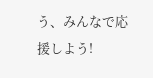う、みんなで応援しよう!